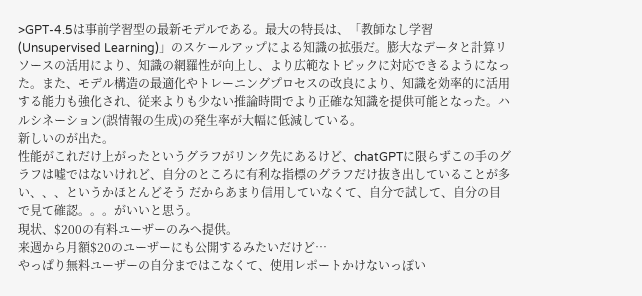>GPT-4.5は事前学習型の最新モデルである。最大の特長は、「教師なし学習(Unsupervised Learning)」のスケールアップによる知識の拡張だ。膨大なデータと計算リソースの活用により、知識の網羅性が向上し、より広範なトピックに対応できるようになった。また、モデル構造の最適化やトレーニングプロセスの改良により、知識を効率的に活用する能力も強化され、従来よりも少ない推論時間でより正確な知識を提供可能となった。ハルシネーション(誤情報の生成)の発生率が大幅に低減している。
新しいのが出た。
性能がこれだけ上がったというグラフがリンク先にあるけど、chatGPTに限らずこの手のグラフは嘘ではないけれど、自分のところに有利な指標のグラフだけ抜き出していることが多い、、、というかほとんどそう だからあまり信用していなくて、自分で試して、自分の目で見て確認。。。がいいと思う。
現状、$200の有料ユーザーのみへ提供。
来週から月額$20のユーザーにも公開するみたいだけど…
やっぱり無料ユーザーの自分まではこなくて、使用レポートかけないっぽい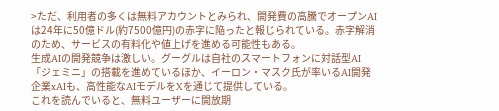>ただ、利用者の多くは無料アカウントとみられ、開発費の高騰でオープンAIは24年に50億ドル(約7500億円)の赤字に陥ったと報じられている。赤字解消のため、サービスの有料化や値上げを進める可能性もある。
生成AIの開発競争は激しい。グーグルは自社のスマートフォンに対話型AI「ジェミニ」の搭載を進めているほか、イーロン・マスク氏が率いるAI開発企業xAIも、高性能なAIモデルをXを通じて提供している。
これを読んでいると、無料ユーザーに開放期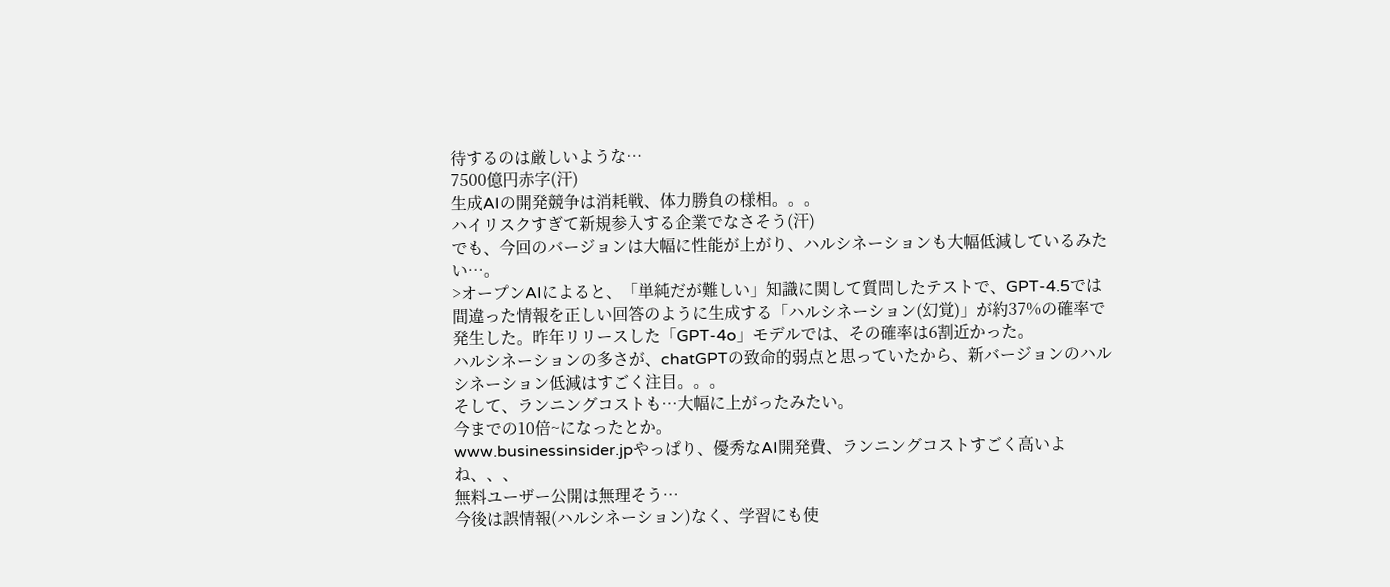待するのは厳しいような…
7500億円赤字(汗)
生成AIの開発競争は消耗戦、体力勝負の様相。。。
ハイリスクすぎて新規参入する企業でなさそう(汗)
でも、今回のバージョンは大幅に性能が上がり、ハルシネーションも大幅低減しているみたい…。
>オープンAIによると、「単純だが難しい」知識に関して質問したテストで、GPT-4.5では間違った情報を正しい回答のように生成する「ハルシネーション(幻覚)」が約37%の確率で発生した。昨年リリースした「GPT-4o」モデルでは、その確率は6割近かった。
ハルシネーションの多さが、chatGPTの致命的弱点と思っていたから、新バージョンのハルシネーション低減はすごく注目。。。
そして、ランニングコストも…大幅に上がったみたい。
今までの10倍~になったとか。
www.businessinsider.jpやっぱり、優秀なAI開発費、ランニングコストすごく高いよね、、、
無料ユーザー公開は無理そう…
今後は誤情報(ハルシネーション)なく、学習にも使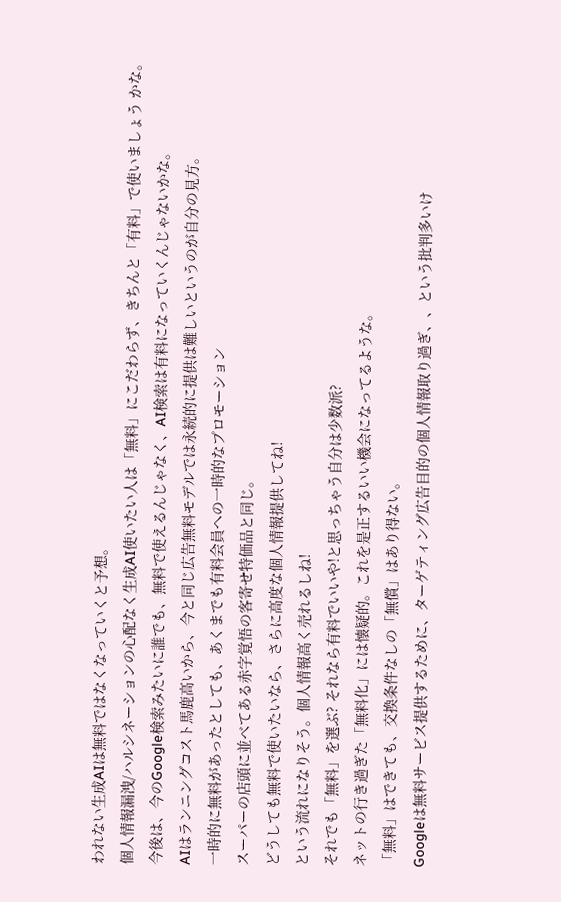われない生成AIは無料ではなくなっていくと予想。
個人情報漏洩/ハルシネーションの心配なく生成AI使いたい人は「無料」にこだわらず、きちんと「有料」で使いましょう かな。
今後は、今のGoogle検索みたいに誰でも、無料で使えるんじゃなく、AI検索は有料になっていくんじゃないかな。
AIはランニングコスト馬鹿高いから、今と同じ広告無料モデルでは永続的に提供は難しいというのが自分の見方。
一時的に無料があったとしても、あくまでも有料会員への一時的なプロモーション
スーパーの店頭に並べてある赤字覚悟の客寄せ特価品と同じ。
どうしても無料で使いたいなら、さらに高度な個人情報提供してね!
という流れになりそう。個人情報高く売れるしね!
それでも「無料」を選ぶ? それなら有料でいいや!と思っちゃう自分は少数派?
ネットの行き過ぎた「無料化」には懐疑的。これを是正するいい機会になってるような。
「無料」はできても、交換条件なしの「無償」はあり得ない。
Googleは無料サービス提供するために、ターゲティング広告目的の個人情報取り過ぎ、、という批判多いけ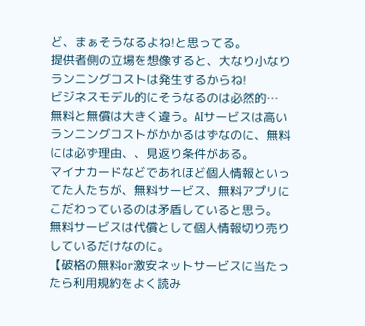ど、まぁそうなるよね!と思ってる。
提供者側の立場を想像すると、大なり小なりランニングコストは発生するからね!
ビジネスモデル的にそうなるのは必然的…
無料と無償は大きく違う。AIサービスは高いランニングコストがかかるはずなのに、無料には必ず理由、、見返り条件がある。
マイナカードなどであれほど個人情報といってた人たちが、無料サービス、無料アプリにこだわっているのは矛盾していると思う。
無料サービスは代償として個人情報切り売りしているだけなのに。
【破格の無料or激安ネットサービスに当たったら利用規約をよく読み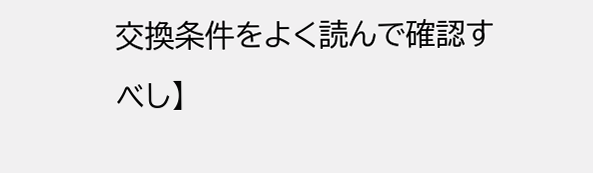交換条件をよく読んで確認すべし】